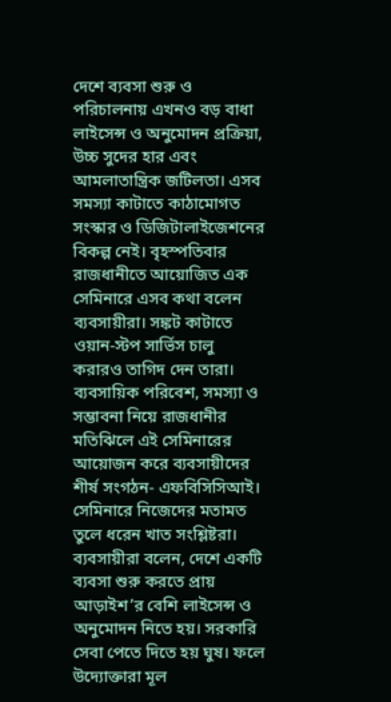দেশে ব্যবসা শুরু ও পরিচালনায় এখনও বড় বাধা লাইসেন্স ও অনুমোদন প্রক্রিয়া, উচ্চ সুদের হার এবং আমলাতান্ত্রিক জটিলতা। এসব সমস্যা কাটাতে কাঠামোগত সংস্কার ও ডিজিটালাইজেশনের বিকল্প নেই। বৃহস্পতিবার রাজধানীতে আয়োজিত এক সেমিনারে এসব কথা বলেন ব্যবসায়ীরা। সঙ্কট কাটাতে ওয়ান-স্টপ সার্ভিস চালু করারও তাগিদ দেন তারা।
ব্যবসায়িক পরিবেশ, সমস্যা ও সম্ভাবনা নিয়ে রাজধানীর মতিঝিলে এই সেমিনারের আয়োজন করে ব্যবসায়ীদের শীর্ষ সংগঠন- এফবিসিসিআই। সেমিনারে নিজেদের মতামত তুলে ধরেন খাত সংশ্লিষ্টরা।
ব্যবসায়ীরা বলেন, দেশে একটি ব্যবসা শুরু করতে প্রায় আড়াইশ’র বেশি লাইসেন্স ও অনুমোদন নিতে হয়। সরকারি সেবা পেতে দিতে হয় ঘুষ। ফলে উদ্যোক্তারা মূল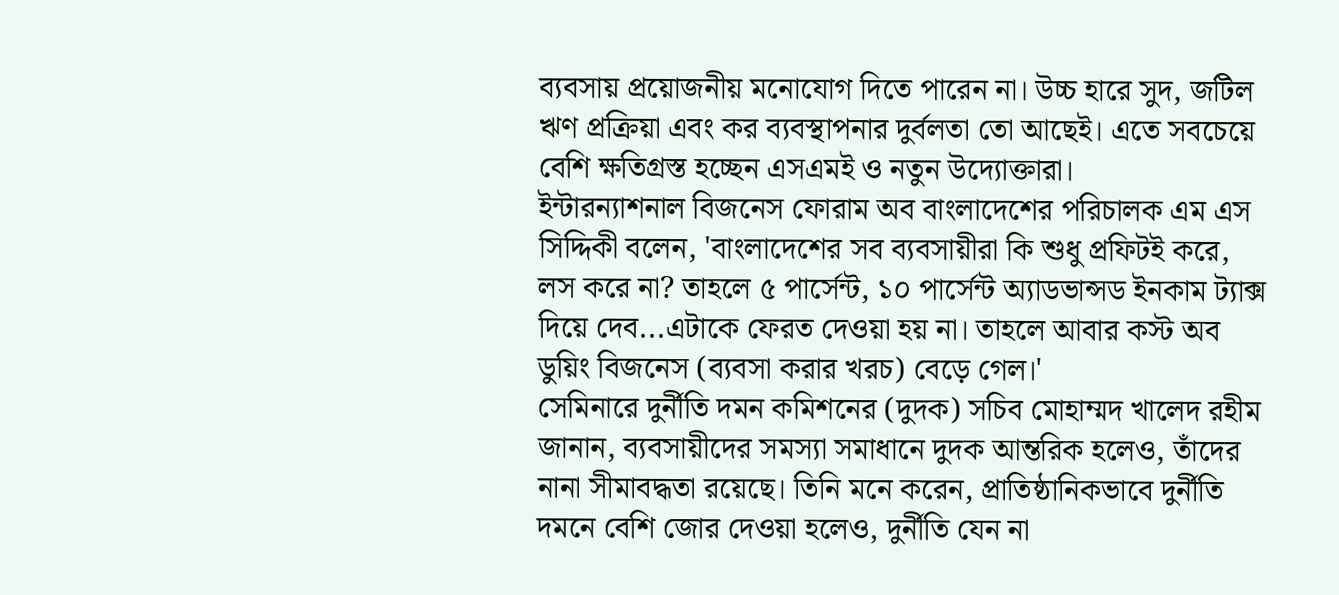ব্যবসায় প্রয়োজনীয় মনোযোগ দিতে পারেন না। উচ্চ হারে সুদ, জটিল ঋণ প্রক্রিয়া এবং কর ব্যবস্থাপনার দুর্বলতা তো আছেই। এতে সবচেয়ে বেশি ক্ষতিগ্রস্ত হচ্ছেন এসএমই ও নতুন উদ্যোক্তারা।
ইন্টারন্যাশনাল বিজনেস ফোরাম অব বাংলাদেশের পরিচালক এম এস সিদ্দিকী বলেন, 'বাংলাদেশের সব ব্যবসায়ীরা কি শুধু প্রফিটই করে, লস করে না? তাহলে ৫ পার্সেন্ট, ১০ পার্সেন্ট অ্যাডভান্সড ইনকাম ট্যাক্স দিয়ে দেব...এটাকে ফেরত দেওয়া হয় না। তাহলে আবার কস্ট অব ডুয়িং বিজনেস (ব্যবসা করার খরচ) বেড়ে গেল।'
সেমিনারে দুর্নীতি দমন কমিশনের (দুদক) সচিব মোহাম্মদ খালেদ রহীম জানান, ব্যবসায়ীদের সমস্যা সমাধানে দুদক আন্তরিক হলেও, তাঁদের নানা সীমাবদ্ধতা রয়েছে। তিনি মনে করেন, প্রাতিষ্ঠানিকভাবে দুর্নীতি দমনে বেশি জোর দেওয়া হলেও, দুর্নীতি যেন না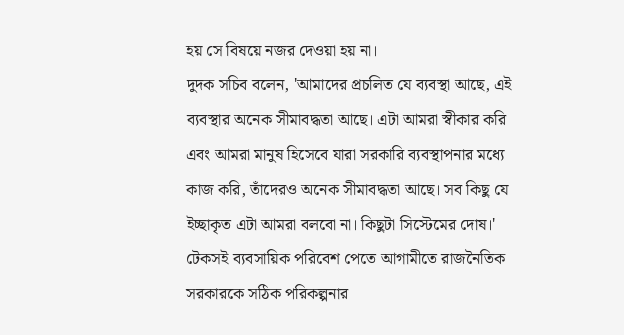হয় সে বিষয়ে নজর দেওয়া হয় না।
দুদক সচিব বলেন, 'আমাদের প্রচলিত যে ব্যবস্থা আছে, এই ব্যবস্থার অনেক সীমাবদ্ধতা আছে। এটা আমরা স্বীকার করি এবং আমরা মানুষ হিসেবে যারা সরকারি ব্যবস্থাপনার মধ্যে কাজ করি, তাঁদেরও অনেক সীমাবদ্ধতা আছে। সব কিছু যে ইচ্ছাকৃত এটা আমরা বলবো না। কিছুটা সিস্টেমের দোষ।'
টেকসই ব্যবসায়িক পরিবেশ পেতে আগামীতে রাজনৈতিক সরকারকে সঠিক পরিকল্পনার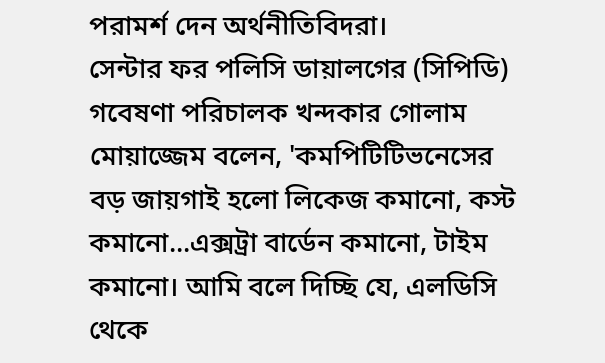পরামর্শ দেন অর্থনীতিবিদরা।
সেন্টার ফর পলিসি ডায়ালগের (সিপিডি) গবেষণা পরিচালক খন্দকার গোলাম মোয়াজ্জেম বলেন, 'কমপিটিটিভনেসের বড় জায়গাই হলো লিকেজ কমানো, কস্ট কমানো...এক্সট্রা বার্ডেন কমানো, টাইম কমানো। আমি বলে দিচ্ছি যে, এলডিসি থেকে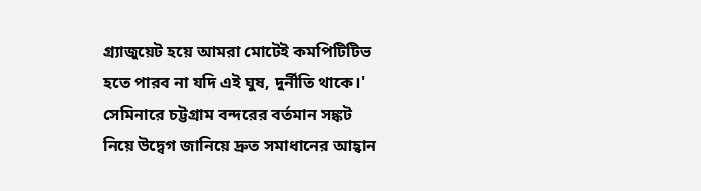গ্র্যাজুয়েট হয়ে আমরা মোটেই কমপিটিটিভ হতে পারব না যদি এই ঘুষ, দুর্নীতি থাকে।'
সেমিনারে চট্টগ্রাম বন্দরের বর্তমান সঙ্কট নিয়ে উদ্বেগ জানিয়ে দ্রুত সমাধানের আহ্বান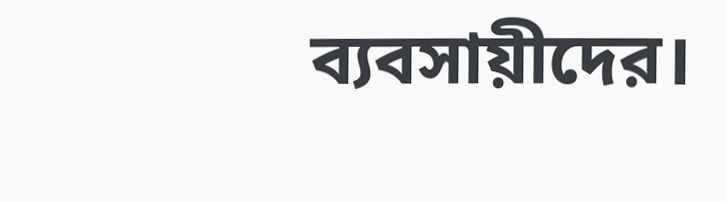ব্যবসায়ীদের।